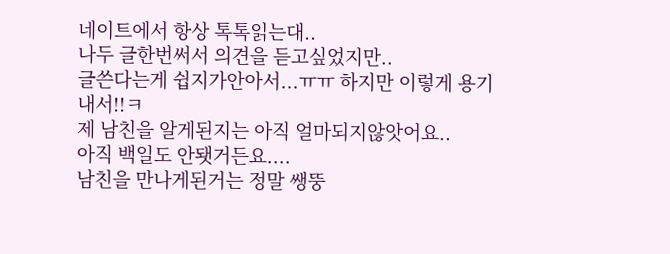네이트에서 항상 톡톡읽는대..
나두 글한번써서 의견을 듣고싶었지만..
글쓴다는게 쉽지가안아서...ㅠㅠ 하지만 이렇게 용기내서!!ㅋ
제 남친을 알게된지는 아직 얼마되지않앗어요..
아직 백일도 안됏거든요....
남친을 만나게된거는 정말 쌩뚱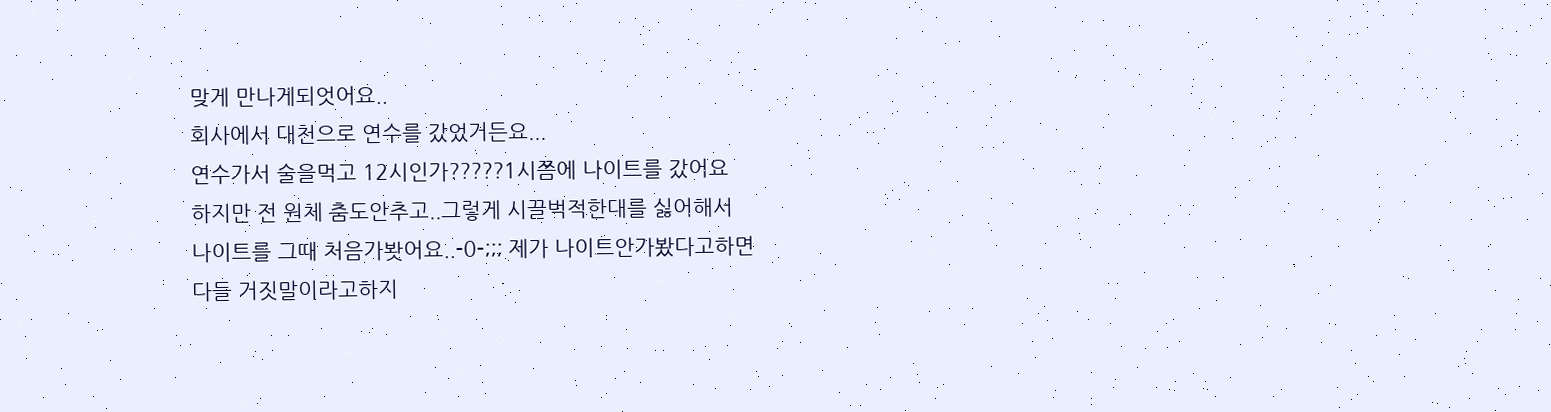맞게 만나게되엇어요..
회사에서 대천으로 연수를 갔었거든요...
연수가서 술을먹고 12시인가?????1시쯤에 나이트를 갔어요
하지만 전 원체 춤도안추고..그렇게 시끌벅적한대를 싫어해서
나이트를 그때 처음가봣어요..-0-;;; 제가 나이트안가봤다고하면
다들 거짓말이라고하지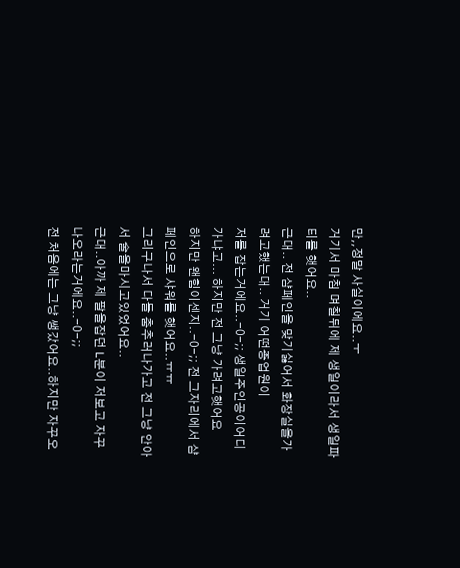만,,정말 사실이에요..ㅜ
거기서 마침 며칠뒤에 제 생일이라서 생일파티를 햇어요..
근대.. 전 샴페인을 맞기싫어서 화장실을가려고했는대.. 거기 어떤종업원이
저를 잡는거에요..-0-;; 생일주인공이어디가냐고... 하지만 전 그냥 가려고햇어요
하지만 왠힘이센지..-0-;; 전 그자리에서 샴페인으로 샤워를 햇어요..ㅠㅠ
그리구나서 다들 춤추러나가고 전 그냥 안아서 술을마시고있었어요..
근대..아까 제 팔을잡던 L분이 저보고 자꾸 나오라는거에요..-0-;;
전 처음에는 그냥 쌩갔어요..하지만 자꾸오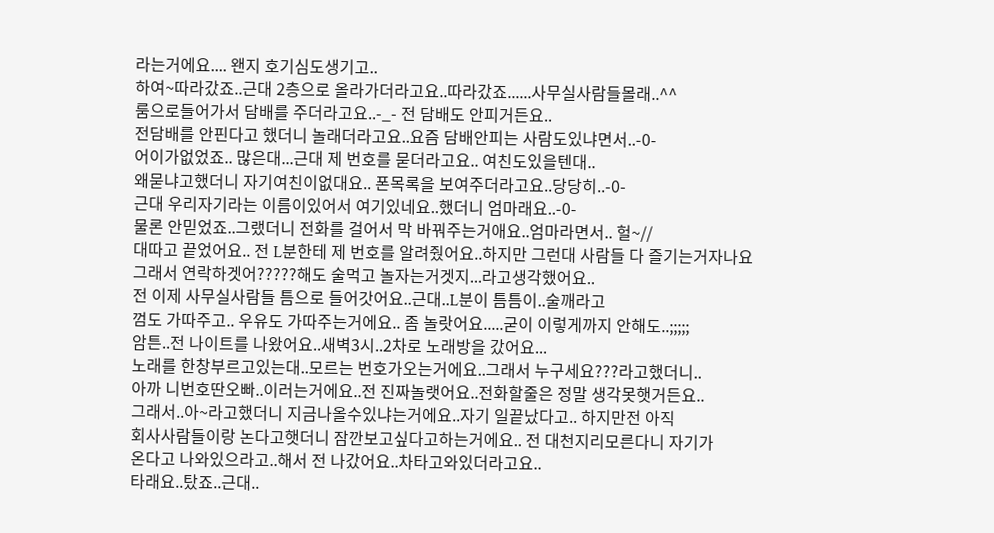라는거에요.... 왠지 호기심도생기고..
하여~따라갔죠..근대 2층으로 올라가더라고요..따라갔죠......사무실사람들몰래..^^
룸으로들어가서 담배를 주더라고요..-_- 전 담배도 안피거든요..
전담배를 안핀다고 했더니 놀래더라고요..요즘 담배안피는 사람도있냐면서..-0-
어이가없었죠.. 많은대...근대 제 번호를 묻더라고요.. 여친도있을텐대..
왜묻냐고했더니 자기여친이없대요.. 폰목록을 보여주더라고요..당당히..-0-
근대 우리자기라는 이름이있어서 여기있네요..했더니 엄마래요..-0-
물론 안믿었죠..그랬더니 전화를 걸어서 막 바꿔주는거애요..엄마라면서.. 헐~//
대따고 끝었어요.. 전 L분한테 제 번호를 알려줬어요..하지만 그런대 사람들 다 즐기는거자나요
그래서 연락하겟어?????해도 술먹고 놀자는거겟지...라고생각했어요..
전 이제 사무실사람들 틈으로 들어갓어요..근대..L분이 틈틈이..술깨라고
껌도 가따주고.. 우유도 가따주는거에요.. 좀 놀랏어요.....굳이 이렇게까지 안해도..;;;;;
암튼..전 나이트를 나왔어요..새벽3시..2차로 노래방을 갔어요...
노래를 한창부르고있는대..모르는 번호가오는거에요..그래서 누구세요???라고했더니..
아까 니번호딴오빠..이러는거에요..전 진짜놀랫어요..전화할줄은 정말 생각못햇거든요..
그래서..아~라고했더니 지금나올수있냐는거에요..자기 일끝났다고.. 하지만전 아직
회사사람들이랑 논다고햇더니 잠깐보고싶다고하는거에요.. 전 대천지리모른다니 자기가
온다고 나와있으라고..해서 전 나갔어요..차타고와있더라고요..
타래요..탔죠..근대..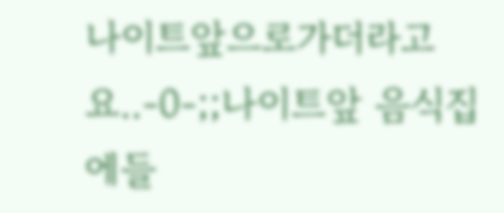나이트앞으로가더라고요..-0-;;나이트앞 음식집에들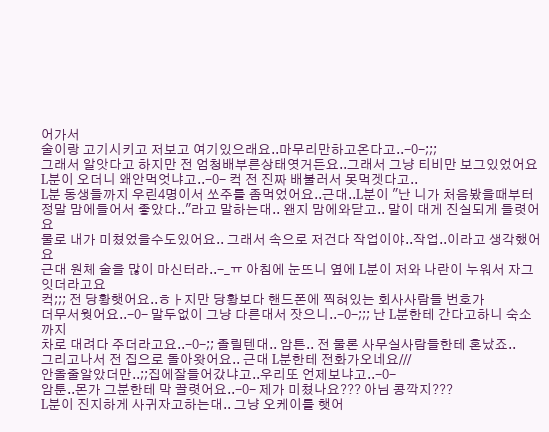어가서
술이랑 고기시키고 저보고 여기있으래요..마무리만하고온다고..-0-;;;
그래서 알앗다고 하지만 전 엄청배부른상태엿거든요..그래서 그냥 티비만 보그있었어요
L분이 오더니 왜안먹엇냐고..-0- 컥 전 진짜 배불러서 못먹겟다고..
L분 동생들까지 우린4명이서 쏘주를 좀먹었어요..근대..L분이 "난 니가 처음봤을때부터
정말 맘에들어서 좋았다.."라고 말하는대.. 왠지 맘에와닫고.. 말이 대게 진실되게 들렷어요
물로 내가 미쳤었을수도있어요.. 그래서 속으로 저건다 작업이야..작업..이라고 생각했어요
근대 원체 술을 많이 마신터라..-_ㅠ 아침에 눈뜨니 옆에 L분이 저와 나란이 누워서 자그잇더라고요
컥;;; 전 당황햇어요..ㅎㅏ지만 당황보다 핸드폰에 찍혀있는 회사사람들 번호가
더무서웟어요..-0- 말두없이 그냥 다른대서 잣으니..-0-;;; 난 L분한테 간다고하니 숙소까지
차로 대려다 주더라고요..-0-;; 졸릴텐대.. 암튼.. 전 물론 사무실사람들한테 혼났죠..
그리고나서 전 집으로 돌아왓어요.. 근대 L분한테 전화가오네요///
안올줄알았더만..;;집에잘들어갔냐고..우리또 언제보냐고..-0-
암툰..몬가 그분한테 막 끌렷어요..-0- 제가 미쳤나요??? 아님 콩깍지???
L분이 진지하게 사귀자고하는대.. 그냥 오케이를 햇어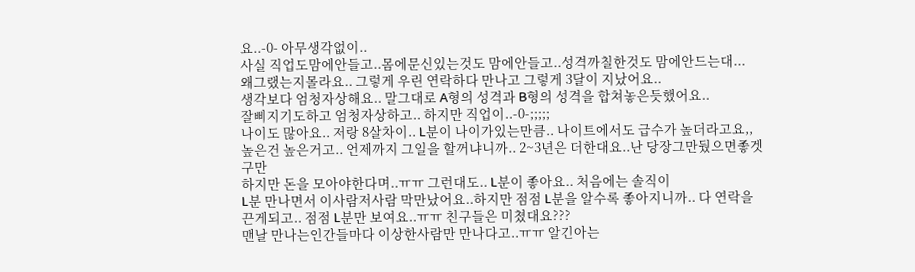요..-0- 아무생각없이..
사실 직업도맘에안들고..몸에문신있는것도 맘에안들고..성격까칠한것도 맘에안드는대...
왜그랬는지몰라요.. 그렇게 우린 연락하다 만나고 그렇게 3달이 지났어요..
생각보다 엄청자상해요.. 말그대로 A형의 성격과 B형의 성격을 합쳐놓은듯했어요..
잘삐지기도하고 엄청자상하고.. 하지만 직업이..-0-;;;;;
나이도 많아요.. 저랑 8살차이.. L분이 나이가있는만큼.. 나이트에서도 급수가 높더라고요,,
높은건 높은거고.. 언제까지 그일을 할꺼냐니까.. 2~3년은 더한대요..난 당장그만뒀으면좋겟구만
하지만 돈을 모아야한다며..ㅠㅠ 그런대도.. L분이 좋아요.. 처음에는 솔직이
L분 만나면서 이사람저사람 막만났어요..하지만 점점 L분을 알수록 좋아지니까.. 다 연락을
끈게되고.. 점점 L분만 보여요..ㅠㅠ 친구들은 미쳤대요???
맨날 만나는인간들마다 이상한사람만 만나다고..ㅠㅠ 알긴아는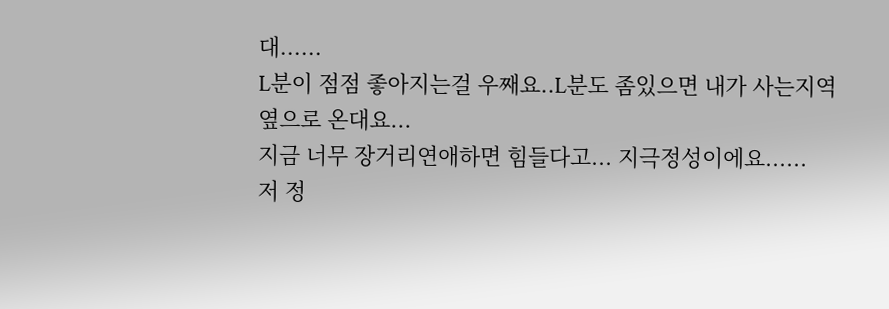대......
L분이 점점 좋아지는걸 우째요..L분도 좀있으면 내가 사는지역옆으로 온대요...
지금 너무 장거리연애하면 힘들다고... 지극정성이에요......
저 정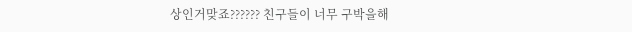상인거맞죠?????? 친구들이 너무 구박을해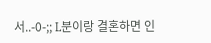서..-0-;; L분이랑 결혼하면 인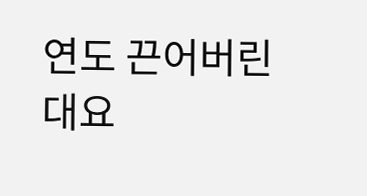연도 끈어버린대요